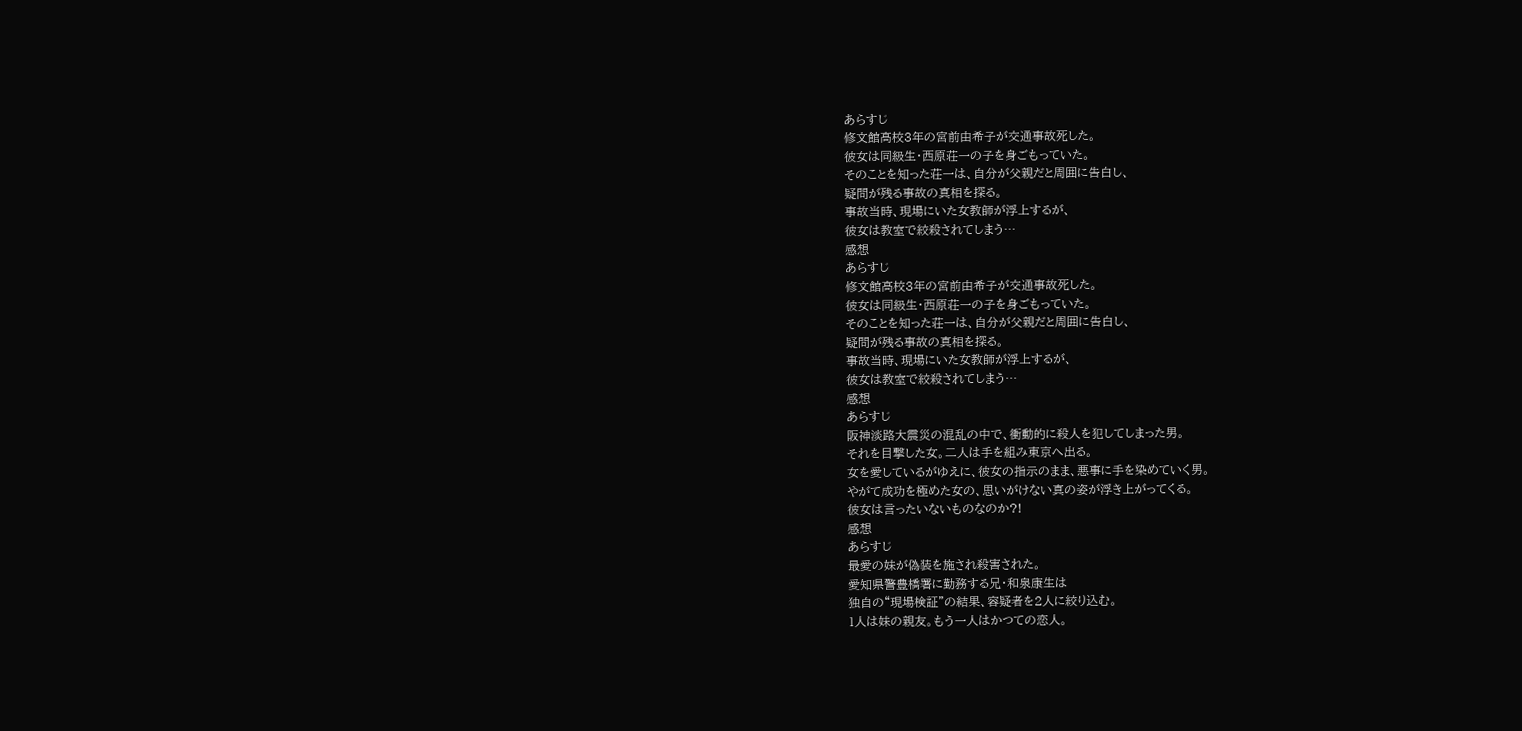あらすじ
修文館高校3年の宮前由希子が交通事故死した。
彼女は同級生・西原荘一の子を身ごもっていた。
そのことを知った荘一は、自分が父親だと周囲に告白し、
疑問が残る事故の真相を探る。
事故当時、現場にいた女教師が浮上するが、
彼女は教室で絞殺されてしまう…
感想
あらすじ
修文館高校3年の宮前由希子が交通事故死した。
彼女は同級生・西原荘一の子を身ごもっていた。
そのことを知った荘一は、自分が父親だと周囲に告白し、
疑問が残る事故の真相を探る。
事故当時、現場にいた女教師が浮上するが、
彼女は教室で絞殺されてしまう…
感想
あらすじ
阪神淡路大震災の混乱の中で、衝動的に殺人を犯してしまった男。
それを目撃した女。二人は手を組み東京へ出る。
女を愛しているがゆえに、彼女の指示のまま、悪事に手を染めていく男。
やがて成功を極めた女の、思いがけない真の姿が浮き上がってくる。
彼女は言ったいないものなのか?!
感想
あらすじ
最愛の妹が偽装を施され殺害された。
愛知県警豊橋署に勤務する兄・和泉康生は
独自の“現場検証”の結果、容疑者を2人に絞り込む。
1人は妹の親友。もう一人はかつての恋人。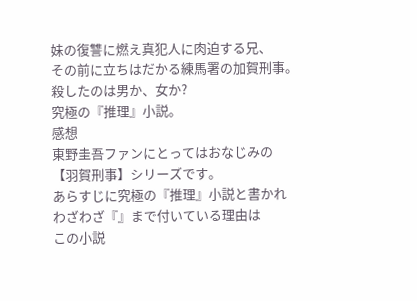妹の復讐に燃え真犯人に肉迫する兄、
その前に立ちはだかる練馬署の加賀刑事。
殺したのは男か、女か?
究極の『推理』小説。
感想
東野圭吾ファンにとってはおなじみの
【羽賀刑事】シリーズです。
あらすじに究極の『推理』小説と書かれ
わざわざ『』まで付いている理由は
この小説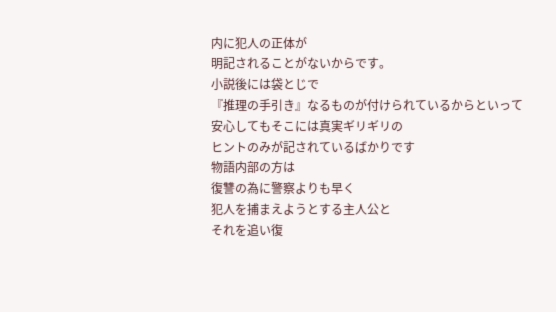内に犯人の正体が
明記されることがないからです。
小説後には袋とじで
『推理の手引き』なるものが付けられているからといって
安心してもそこには真実ギリギリの
ヒントのみが記されているばかりです
物語内部の方は
復讐の為に警察よりも早く
犯人を捕まえようとする主人公と
それを追い復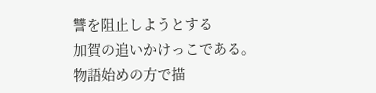讐を阻止しようとする
加賀の追いかけっこである。
物語始めの方で描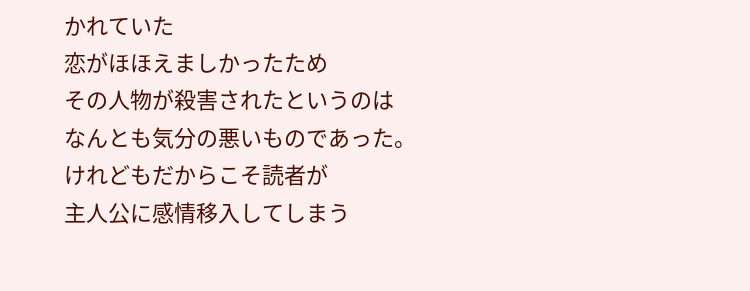かれていた
恋がほほえましかったため
その人物が殺害されたというのは
なんとも気分の悪いものであった。
けれどもだからこそ読者が
主人公に感情移入してしまう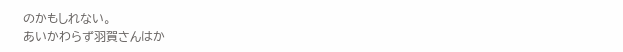のかもしれない。
あいかわらず羽賀さんはか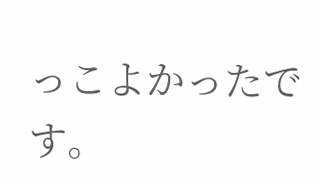っこよかったです。